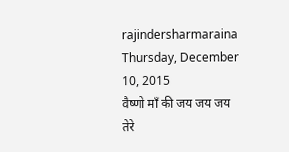rajindersharmaraina
Thursday, December 10, 2015
वैष्णो माँ की जय जय जय
तेरे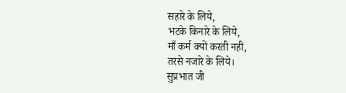सहारे के लिये,
भटके किनारे के लिये,
माँ कर्म क्यों करती नही,
तरसे नजारे के लिये।
सुप्रभात जी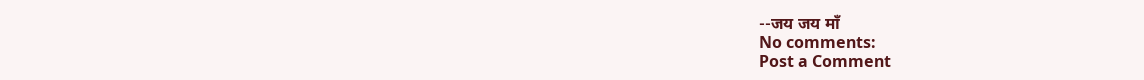--जय जय माँ
No comments:
Post a Comment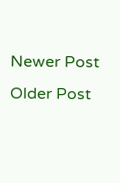Newer Post
Older Post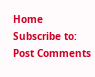Home
Subscribe to:
Post Comments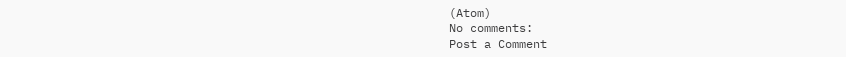(Atom)
No comments:
Post a Comment